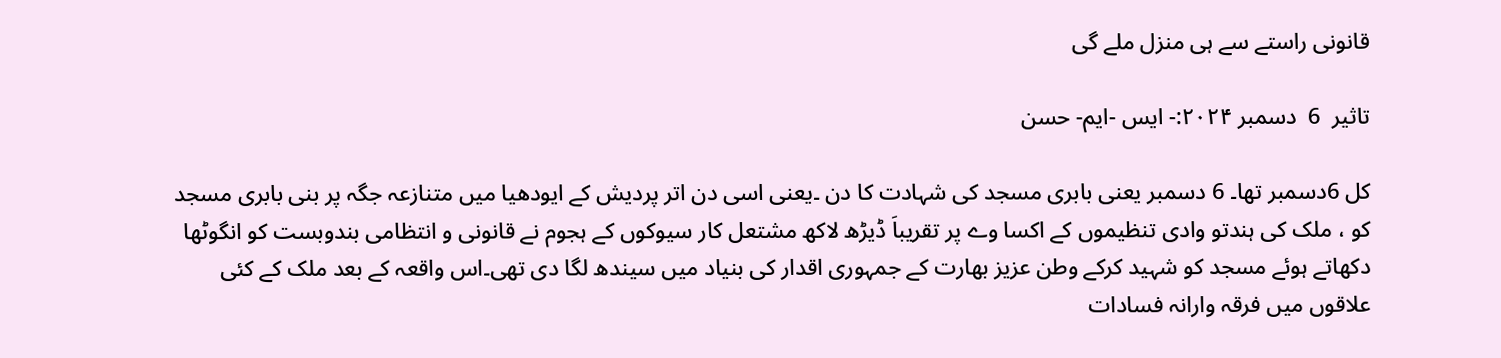قانونی راستے سے ہی منزل ملے گی

تاثیر  6  دسمبر ۲۰۲۴:- ایس -ایم- حسن

کل 6دسمبر تھا۔ 6 دسمبر یعنی بابری مسجد کی شہادت کا دن ۔یعنی اسی دن اتر پردیش کے ایودھیا میں متنازعہ جگہ پر بنی بابری مسجد کو ، ملک کی ہندتو وادی تنظیموں کے اکسا وے پر تقریباَ ڈیڑھ لاکھ مشتعل کار سیوکوں کے ہجوم نے قانونی و انتظامی بندوبست کو انگوٹھا دکھاتے ہوئے مسجد کو شہید کرکے وطن عزیز بھارت کے جمہوری اقدار کی بنیاد میں سیندھ لگا دی تھی۔اس واقعہ کے بعد ملک کے کئی علاقوں میں فرقہ وارانہ فسادات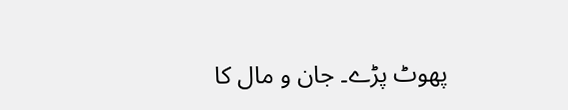پھوٹ پڑے۔ جان و مال کا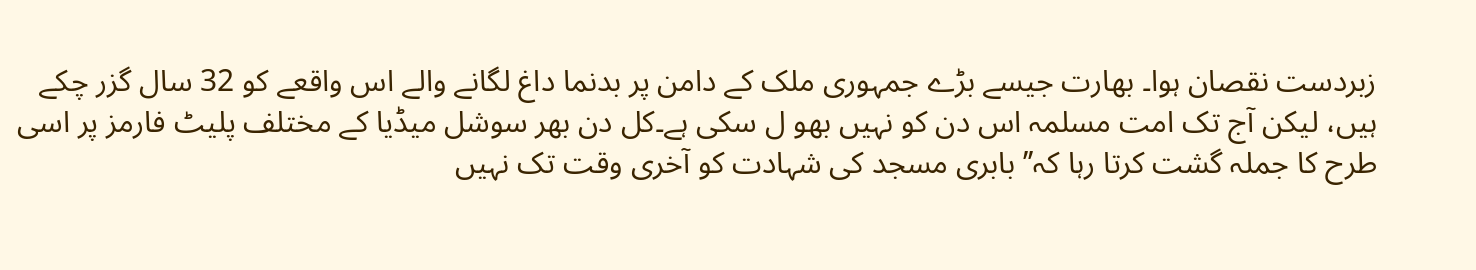زبردست نقصان ہوا۔ بھارت جیسے بڑے جمہوری ملک کے دامن پر بدنما داغ لگانے والے اس واقعے کو 32 سال گزر چکے ہیں، لیکن آج تک امت مسلمہ اس دن کو نہیں بھو ل سکی ہے۔کل دن بھر سوشل میڈیا کے مختلف پلیٹ فارمز پر اسی طرح کا جملہ گشت کرتا رہا کہ’’ بابری مسجد کی شہادت کو آخری وقت تک نہیں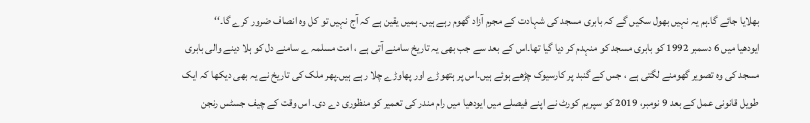بھلایا جائے گا۔ہم یہ نہیں بھول سکیں گے کہ بابری مسجد کی شہادت کے مجرم آزاد گھوم رہے ہیں۔ ہمیں یقین ہے کہ آج نہیں تو کل وہ انصاف ضرور کرے گا۔‘‘
ایودھیا میں 6 دسمبر 1992 کو بابری مسجد کو منہدم کر دیا گیا تھا۔اس کے بعد سے جب بھی یہ تاریخ سامنے آتی ہے ، امت مسلمہ ے سامنے دل کو ہلا دینے والی بابری مسجد کی وہ تصویر گھومنے لگتی ہے ، جس کے گنبد پر کارسیوک چڑھے ہوئے ہیں۔اس پر ہتھوڑے اور پھاوڑے چلا رہے ہیں۔پھر ملک کی تاریخ نے یہ بھی دیکھا کہ ایک طویل قانونی عمل کے بعد 9 نومبر، 2019 کو سپریم کورٹ نے اپنے فیصلے میں ایودھیا میں رام مندر کی تعمیر کو منظوری دے دی۔ اس وقت کے چیف جسٹس رنجن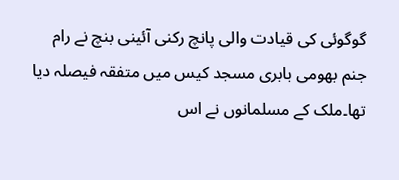گوگوئی کی قیادت والی پانچ رکنی آئینی بنچ نے رام جنم بھومی بابری مسجد کیس میں متفقہ فیصلہ دیا تھا۔ملک کے مسلمانوں نے اس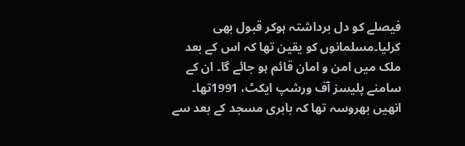فیصلے کو دل برداشتہ ہوکر قبول بھی کرلیا۔مسلمانوں کو یقین تھا کہ اس کے بعد ملک میں امن و امان قائم ہو جائے گا۔ ان کے سامنے پلیسز آف ورشپ ایکٹ، 1991تھا۔ انھیں بھروسہ تھا کہ بابری مسجد کے بعد سے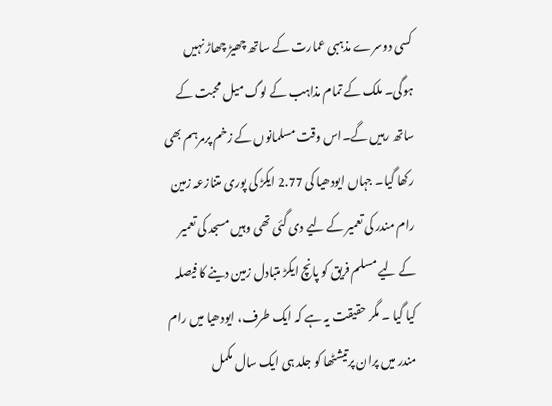کسی دوسرے مذہبی عمارت کے ساتھ چھیڑ چھاڑ نہیں ہوگی۔ ملک کے تمام مذاہب کے لوگ میل محبت کے ساتھ رہیں گے۔اس وقت مسلمانوں کے زخم پرمرہم بھی رکھا گیا۔ جہاں ایودھیا کی 2.77 ایکڑ کی پوری متنازعہ زمین رام مندر کی تعمیر کے لیے دی گئی تھی وہیں مسجد کی تعمیر کے لیے مسلم فریق کو پانچ ایکڑ متبادل زمین دینے کا فیصلہ کیا گیا ۔ مگر حقیقت یہ ہے کہ ایک طرف، ایودھیا میں رام مندر میں پران پرتیشٹھا کو جلد ہی ایک سال مکمل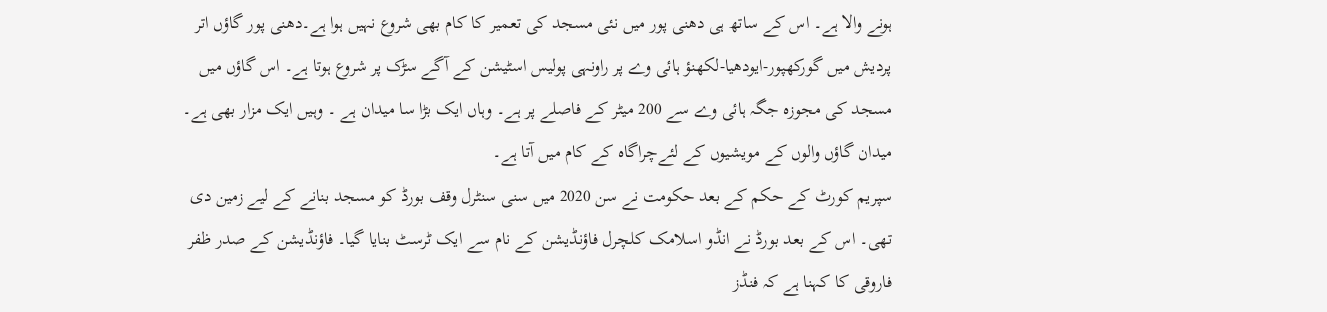ہونے والا ہے۔ اس کے ساتھ ہی دھنی پور میں نئی مسجد کی تعمیر کا کام بھی شروع نہیں ہوا ہے۔دھنی پور گاؤں اتر پردیش میں گورکھپور-ایودھیا-لکھنؤ ہائی وے پر راونہی پولیس اسٹیشن کے آگے سڑک پر شروع ہوتا ہے۔ اس گاؤں میں مسجد کی مجوزہ جگہ ہائی وے سے 200 میٹر کے فاصلے پر ہے۔ وہاں ایک بڑا سا میدان ہے ۔ وہیں ایک مزار بھی ہے۔ میدان گاؤں والوں کے مویشیوں کے لئےچراگاہ کے کام میں آتا ہے۔
سپریم کورٹ کے حکم کے بعد حکومت نے سن 2020 میں سنی سنٹرل وقف بورڈ کو مسجد بنانے کے لیے زمین دی تھی۔ اس کے بعد بورڈ نے انڈو اسلامک کلچرل فاؤنڈیشن کے نام سے ایک ٹرسٹ بنایا گیا۔ فاؤنڈیشن کے صدر ظفر فاروقی کا کہنا ہے کہ فنڈز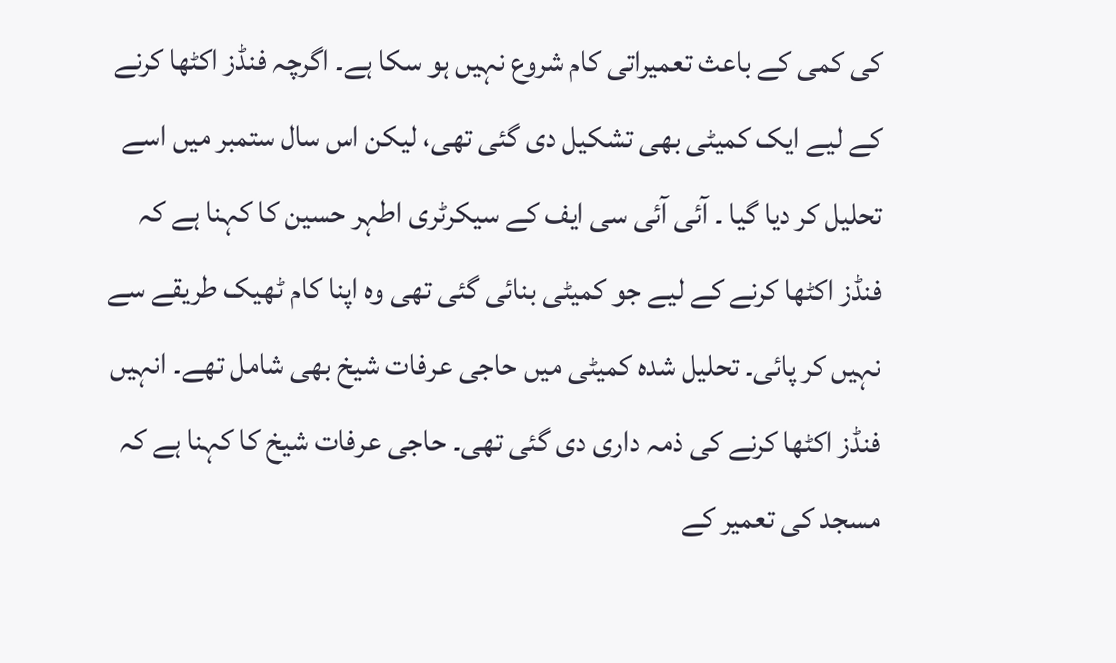کی کمی کے باعث تعمیراتی کام شروع نہیں ہو سکا ہے۔ اگرچہ فنڈز اکٹھا کرنے کے لیے ایک کمیٹی بھی تشکیل دی گئی تھی، لیکن اس سال ستمبر میں اسے تحلیل کر دیا گیا ۔ آئی آئی سی ایف کے سیکرٹری اطہر حسین کا کہنا ہے کہ فنڈز اکٹھا کرنے کے لیے جو کمیٹی بنائی گئی تھی وہ اپنا کام ٹھیک طریقے سے نہیں کر پائی۔ تحلیل شدہ کمیٹی میں حاجی عرفات شیخ بھی شامل تھے۔ انہیں فنڈز اکٹھا کرنے کی ذمہ داری دی گئی تھی۔ حاجی عرفات شیخ کا کہنا ہے کہ مسجد کی تعمیر کے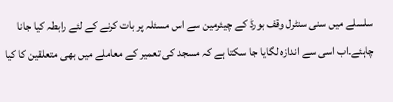سلسلے میں سنی سنٹرل وقف بورڈ کے چیئرمین سے اس مسئلہ پر بات کرنے کے لئے رابطہ کیا جانا چاہئے۔اب اسی سے اندازہ لگایا جا سکتا ہے کہ مسجد کی تعمیر کے معاملے میں بھی متعلقین کا کیا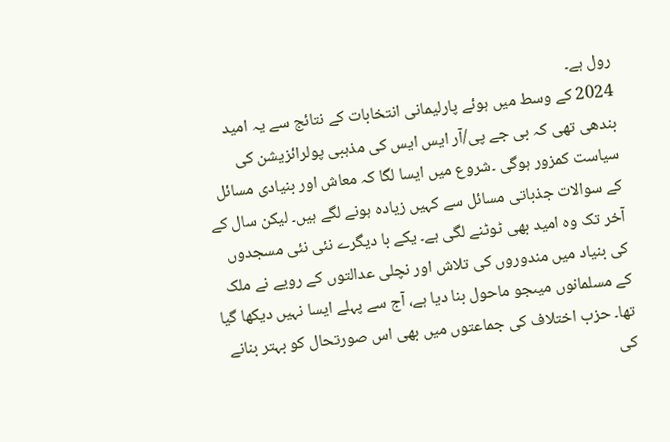رول ہے۔
2024 کے وسط میں ہوئے پارلیمانی انتخابات کے نتائج سے یہ امید بندھی تھی کہ بی جے پی/آر ایس ایس کی مذہبی پولرائزیشن کی سیاست کمزور ہوگی ۔شروع میں ایسا لگا کہ معاش اور بنیادی مسائل کے سوالات جذباتی مسائل سے کہیں زیادہ ہونے لگے ہیں۔ لیکن سال کے آخر تک وہ امید بھی ٹوٹنے لگی ہے۔ یکے با دیگرے نئی نئی مسجدوں کی بنیاد میں مندوروں کی تلاش اور نچلی عدالتوں کے رویے نے ملک کے مسلمانوں میںجو ماحول بنا دیا ہے، آج سے پہلے ایسا نہیں دیکھا گیا تھا۔ حزب اختلاف کی جماعتوں میں بھی اس صورتحال کو بہتر بنانے کی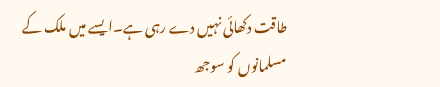طاقت دکھائی نہیں دے رہی ہے۔ایسے میں ملک کے مسلمانوں کو سوجھ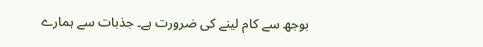بوجھ سے کام لینے کی ضرورت ہے۔ جذبات سے ہمارے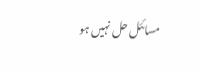مسائئل حل نہیں ہو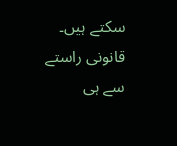سکتے ہیں۔ قانونی راستے سے ہی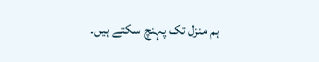ہم منزل تک پہنچ سکتے ہیں۔